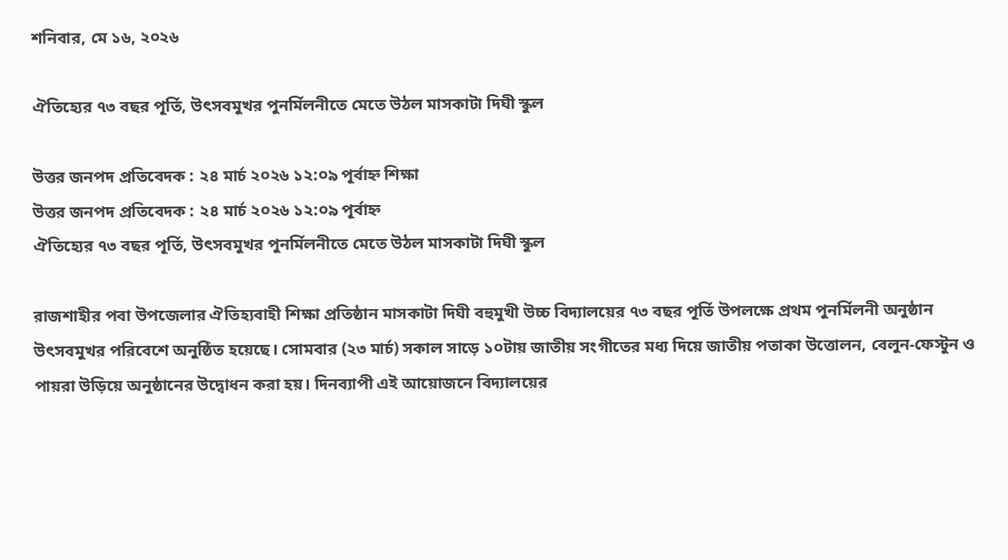শনিবার, মে ১৬, ২০২৬

ঐতিহ্যের ৭৩ বছর পূর্তি, উৎসবমুখর পুনর্মিলনীতে মেতে উঠল মাসকাটা দিঘী স্কুল

উত্তর জনপদ প্রতিবেদক : ২৪ মার্চ ২০২৬ ১২:০৯ পূর্বাহ্ন শিক্ষা
উত্তর জনপদ প্রতিবেদক : ২৪ মার্চ ২০২৬ ১২:০৯ পূর্বাহ্ন
ঐতিহ্যের ৭৩ বছর পূর্তি, উৎসবমুখর পুনর্মিলনীতে মেতে উঠল মাসকাটা দিঘী স্কুল

রাজশাহীর পবা উপজেলার ঐতিহ্যবাহী শিক্ষা প্রতিষ্ঠান মাসকাটা দিঘী বহুমুখী উচ্চ বিদ্যালয়ের ৭৩ বছর পূর্তি উপলক্ষে প্রথম পুনর্মিলনী অনুষ্ঠান উৎসবমুখর পরিবেশে অনুষ্ঠিত হয়েছে। সোমবার (২৩ মার্চ) সকাল সাড়ে ১০টায় জাতীয় সংগীতের মধ্য দিয়ে জাতীয় পতাকা উত্তোলন, বেলুন-ফেস্টুন ও পায়রা উড়িয়ে অনুষ্ঠানের উদ্বোধন করা হয়। দিনব্যাপী এই আয়োজনে বিদ্যালয়ের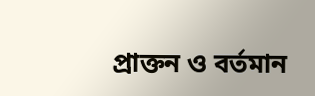প্রাক্তন ও বর্তমান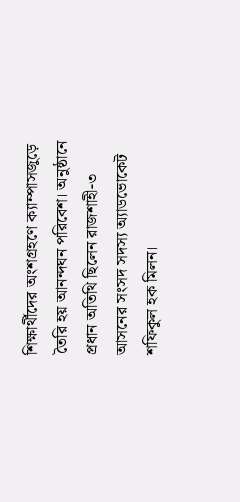শিক্ষার্থীদের অংশগ্রহণে ক্যাম্পাসজুড়ে তৈরি হয় আনন্দঘন পরিবেশ। অনুষ্ঠানে প্রধান অতিথি ছিলেন রাজশাহী-৩ আসনের সংসদ সদস্য অ্যাডভোকেট শফিকুল হক মিলন।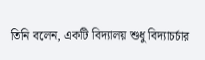তিনি বলেন, একটি বিদ্যালয় শুধু বিদ্যাচর্চার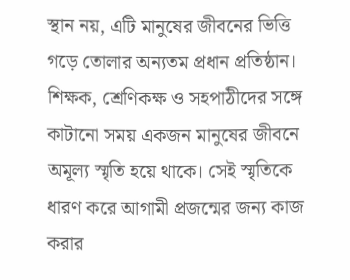স্থান নয়, এটি মানুষের জীবনের ভিত্তি গড়ে তোলার অন্যতম প্রধান প্রতিষ্ঠান। শিক্ষক, শ্রেণিকক্ষ ও সহপাঠীদের সঙ্গে কাটানো সময় একজন মানুষের জীবনে অমূল্য স্মৃতি হয়ে থাকে। সেই স্মৃতিকে ধারণ করে আগামী প্রজন্মের জন্য কাজ করার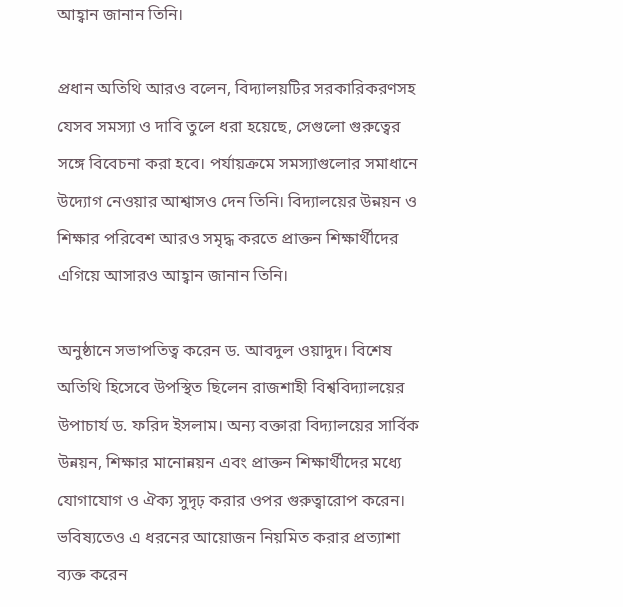আহ্বান জানান তিনি।

প্রধান অতিথি আরও বলেন, বিদ্যালয়টির সরকারিকরণসহ যেসব সমস্যা ও দাবি তুলে ধরা হয়েছে, সেগুলো গুরুত্বের সঙ্গে বিবেচনা করা হবে। পর্যায়ক্রমে সমস্যাগুলোর সমাধানে উদ্যোগ নেওয়ার আশ্বাসও দেন তিনি। বিদ্যালয়ের উন্নয়ন ও শিক্ষার পরিবেশ আরও সমৃদ্ধ করতে প্রাক্তন শিক্ষার্থীদের এগিয়ে আসারও আহ্বান জানান তিনি।

অনুষ্ঠানে সভাপতিত্ব করেন ড. আবদুল ওয়াদুদ। বিশেষ অতিথি হিসেবে উপস্থিত ছিলেন রাজশাহী বিশ্ববিদ্যালয়ের উপাচার্য ড. ফরিদ ইসলাম। অন্য বক্তারা বিদ্যালয়ের সার্বিক উন্নয়ন, শিক্ষার মানোন্নয়ন এবং প্রাক্তন শিক্ষার্থীদের মধ্যে যোগাযোগ ও ঐক্য সুদৃঢ় করার ওপর গুরুত্বারোপ করেন। ভবিষ্যতেও এ ধরনের আয়োজন নিয়মিত করার প্রত্যাশা ব্যক্ত করেন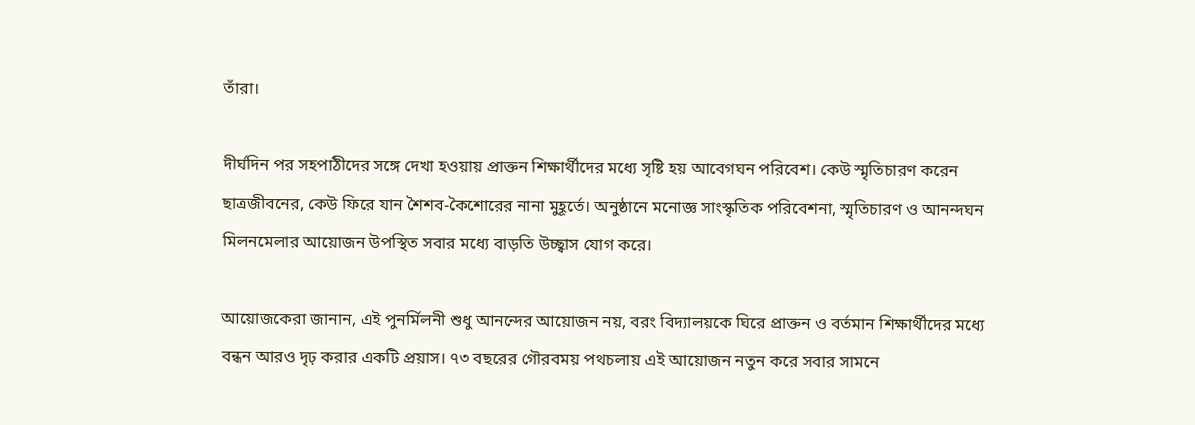তাঁরা।

দীর্ঘদিন পর সহপাঠীদের সঙ্গে দেখা হওয়ায় প্রাক্তন শিক্ষার্থীদের মধ্যে সৃষ্টি হয় আবেগঘন পরিবেশ। কেউ স্মৃতিচারণ করেন ছাত্রজীবনের, কেউ ফিরে যান শৈশব-কৈশোরের নানা মুহূর্তে। অনুষ্ঠানে মনোজ্ঞ সাংস্কৃতিক পরিবেশনা, স্মৃতিচারণ ও আনন্দঘন মিলনমেলার আয়োজন উপস্থিত সবার মধ্যে বাড়তি উচ্ছ্বাস যোগ করে।

আয়োজকেরা জানান, এই পুনর্মিলনী শুধু আনন্দের আয়োজন নয়, বরং বিদ্যালয়কে ঘিরে প্রাক্তন ও বর্তমান শিক্ষার্থীদের মধ্যে বন্ধন আরও দৃঢ় করার একটি প্রয়াস। ৭৩ বছরের গৌরবময় পথচলায় এই আয়োজন নতুন করে সবার সামনে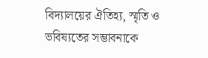বিদ্যালয়ের ঐতিহ্য, স্মৃতি ও ভবিষ্যতের সম্ভাবনাকে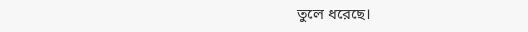তুলে ধরেছে।